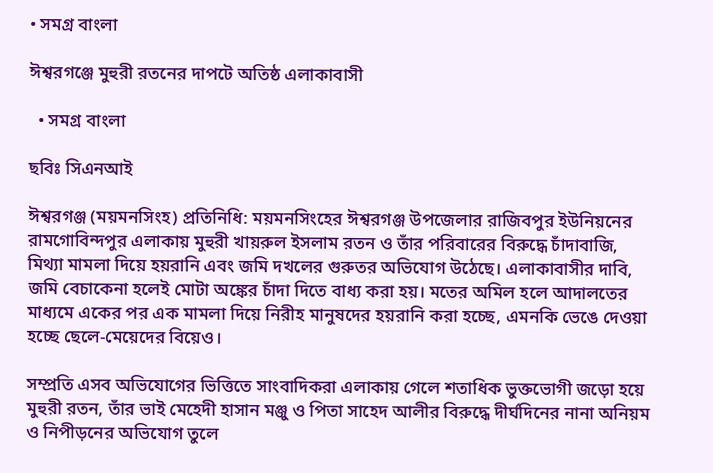• সমগ্র বাংলা

ঈশ্বরগঞ্জে মুহুরী রতনের দাপটে অতিষ্ঠ এলাকাবাসী

  • সমগ্র বাংলা

ছবিঃ সিএনআই

ঈশ্বরগঞ্জ (ময়মনসিংহ) প্রতিনিধি: ময়মনসিংহের ঈশ্বরগঞ্জ উপজেলার রাজিবপুর ইউনিয়নের রামগোবিন্দপুর এলাকায় মুহুরী খায়রুল ইসলাম রতন ও তাঁর পরিবারের বিরুদ্ধে চাঁদাবাজি, মিথ্যা মামলা দিয়ে হয়রানি এবং জমি দখলের গুরুতর অভিযোগ উঠেছে। এলাকাবাসীর দাবি, জমি বেচাকেনা হলেই মোটা অঙ্কের চাঁদা দিতে বাধ্য করা হয়। মতের অমিল হলে আদালতের মাধ্যমে একের পর এক মামলা দিয়ে নিরীহ মানুষদের হয়রানি করা হচ্ছে, এমনকি ভেঙে দেওয়া হচ্ছে ছেলে-মেয়েদের বিয়েও।

সম্প্রতি এসব অভিযোগের ভিত্তিতে সাংবাদিকরা এলাকায় গেলে শতাধিক ভুক্তভোগী জড়ো হয়ে মুহুরী রতন, তাঁর ভাই মেহেদী হাসান মঞ্জু ও পিতা সাহেদ আলীর বিরুদ্ধে দীর্ঘদিনের নানা অনিয়ম ও নিপীড়নের অভিযোগ তুলে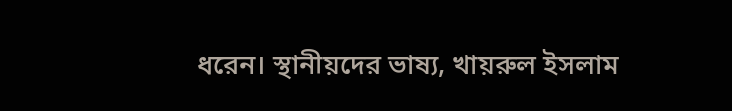ধরেন। স্থানীয়দের ভাষ্য, খায়রুল ইসলাম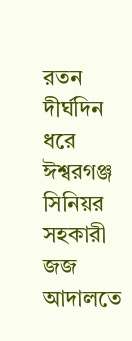রতন দীর্ঘদিন ধরে ঈশ্বরগঞ্জ সিনিয়র সহকারী জজ আদালতে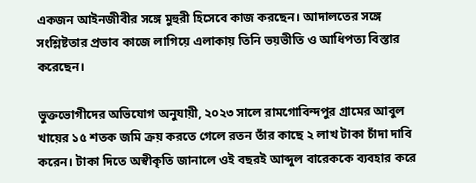একজন আইনজীবীর সঙ্গে মুহুরী হিসেবে কাজ করছেন। আদালতের সঙ্গে সংশ্লিষ্টতার প্রভাব কাজে লাগিয়ে এলাকায় তিনি ভয়ভীতি ও আধিপত্য বিস্তার করেছেন।

ভুক্তভোগীদের অভিযোগ অনুযায়ী, ২০২৩ সালে রামগোবিন্দপুর গ্রামের আবুল খায়ের ১৫ শতক জমি ক্রয় করতে গেলে রতন তাঁর কাছে ২ লাখ টাকা চাঁদা দাবি করেন। টাকা দিতে অস্বীকৃতি জানালে ওই বছরই আব্দুল বারেককে ব্যবহার করে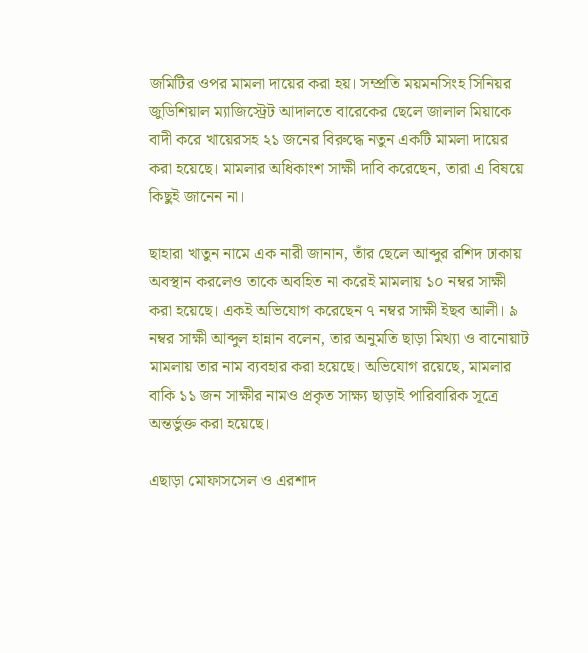জমিটির ওপর মামলা দায়ের করা হয়। সম্প্রতি ময়মনসিংহ সিনিয়র জুডিশিয়াল ম্যাজিস্ট্রেট আদালতে বারেকের ছেলে জালাল মিয়াকে বাদী করে খায়েরসহ ২১ জনের বিরুদ্ধে নতুন একটি মামলা দায়ের করা হয়েছে। মামলার অধিকাংশ সাক্ষী দাবি করেছেন, তারা এ বিষয়ে কিছুই জানেন না।

ছাহারা খাতুন নামে এক নারী জানান, তাঁর ছেলে আব্দুর রশিদ ঢাকায় অবস্থান করলেও তাকে অবহিত না করেই মামলায় ১০ নম্বর সাক্ষী করা হয়েছে। একই অভিযোগ করেছেন ৭ নম্বর সাক্ষী ইছব আলী। ৯ নম্বর সাক্ষী আব্দুল হান্নান বলেন, তার অনুমতি ছাড়া মিথ্যা ও বানোয়াট মামলায় তার নাম ব্যবহার করা হয়েছে। অভিযোগ রয়েছে, মামলার বাকি ১১ জন সাক্ষীর নামও প্রকৃত সাক্ষ্য ছাড়াই পারিবারিক সূত্রে অন্তর্ভুক্ত করা হয়েছে।

এছাড়া মোফাসসেল ও এরশাদ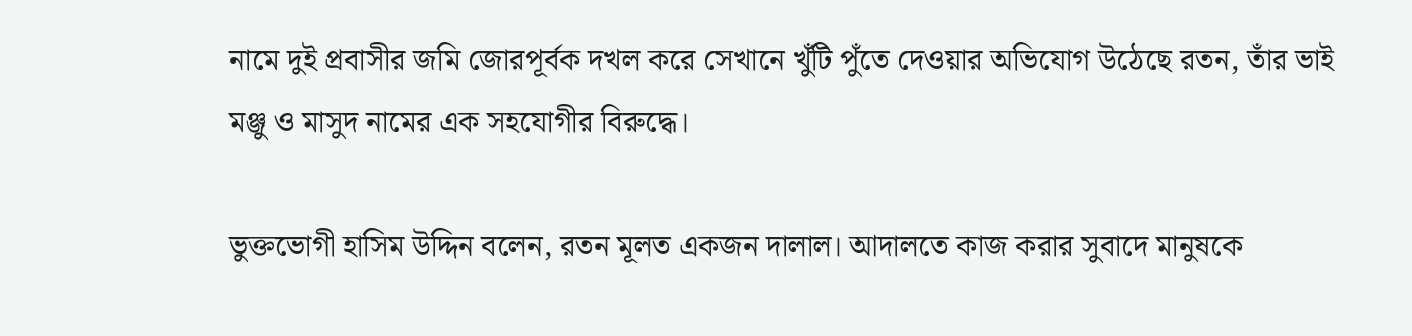নামে দুই প্রবাসীর জমি জোরপূর্বক দখল করে সেখানে খুঁটি পুঁতে দেওয়ার অভিযোগ উঠেছে রতন, তাঁর ভাই মঞ্জু ও মাসুদ নামের এক সহযোগীর বিরুদ্ধে।

ভুক্তভোগী হাসিম উদ্দিন বলেন, রতন মূলত একজন দালাল। আদালতে কাজ করার সুবাদে মানুষকে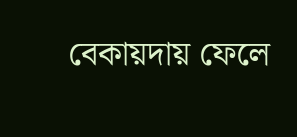বেকায়দায় ফেলে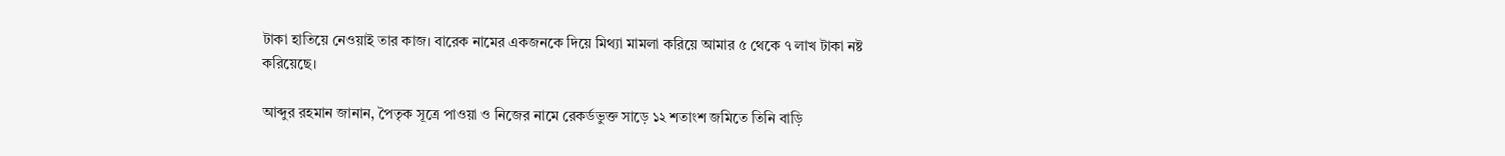টাকা হাতিয়ে নেওয়াই তার কাজ। বারেক নামের একজনকে দিয়ে মিথ্যা মামলা করিয়ে আমার ৫ থেকে ৭ লাখ টাকা নষ্ট করিয়েছে।

আব্দুর রহমান জানান, পৈতৃক সূত্রে পাওয়া ও নিজের নামে রেকর্ডভুক্ত সাড়ে ১২ শতাংশ জমিতে তিনি বাড়ি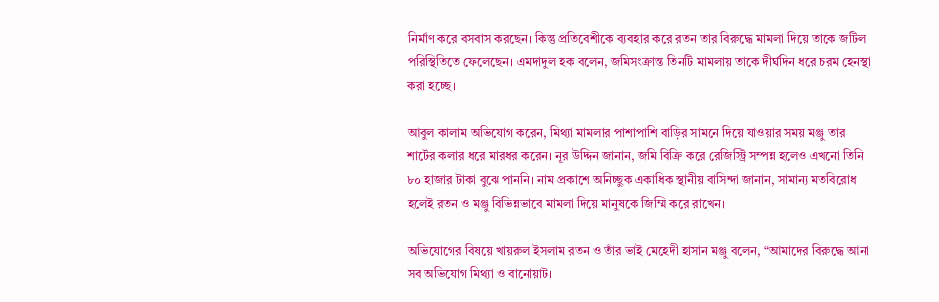নির্মাণ করে বসবাস করছেন। কিন্তু প্রতিবেশীকে ব্যবহার করে রতন তার বিরুদ্ধে মামলা দিয়ে তাকে জটিল পরিস্থিতিতে ফেলেছেন। এমদাদুল হক বলেন, জমিসংক্রান্ত তিনটি মামলায় তাকে দীর্ঘদিন ধরে চরম হেনস্থা করা হচ্ছে।

আবুল কালাম অভিযোগ করেন, মিথ্যা মামলার পাশাপাশি বাড়ির সামনে দিয়ে যাওয়ার সময় মঞ্জু তার শার্টের কলার ধরে মারধর করেন। নূর উদ্দিন জানান, জমি বিক্রি করে রেজিস্ট্রি সম্পন্ন হলেও এখনো তিনি ৮০ হাজার টাকা বুঝে পাননি। নাম প্রকাশে অনিচ্ছুক একাধিক স্থানীয় বাসিন্দা জানান, সামান্য মতবিরোধ হলেই রতন ও মঞ্জু বিভিন্নভাবে মামলা দিয়ে মানুষকে জিম্মি করে রাখেন।

অভিযোগের বিষয়ে খায়রুল ইসলাম রতন ও তাঁর ভাই মেহেদী হাসান মঞ্জু বলেন, “আমাদের বিরুদ্ধে আনা সব অভিযোগ মিথ্যা ও বানোয়াট।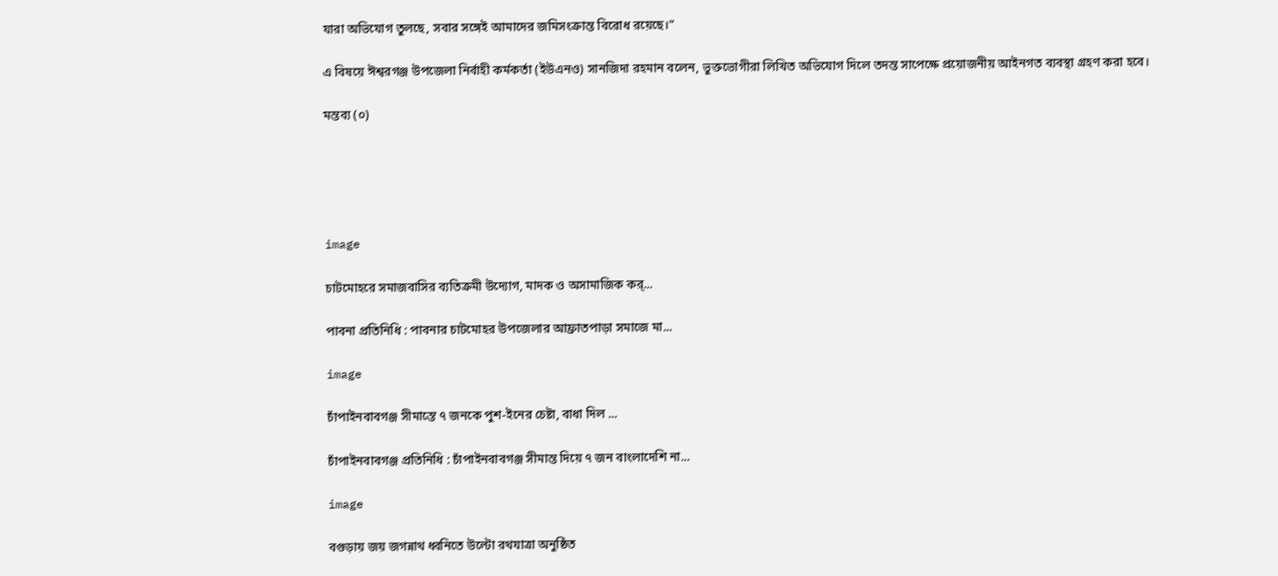যারা অভিযোগ তুলছে, সবার সঙ্গেই আমাদের জমিসংক্রান্ত বিরোধ রয়েছে।”

এ বিষয়ে ঈশ্বরগঞ্জ উপজেলা নির্বাহী কর্মকর্তা (ইউএনও) সানজিদা রহমান বলেন, ভুক্তভোগীরা লিখিত অভিযোগ দিলে তদন্ত সাপেক্ষে প্রয়োজনীয় আইনগত ব্যবস্থা গ্রহণ করা হবে।

মন্তব্য (০)





image

চাটমোহরে সমাজবাসির ব্যতিক্রমী উদ্যোগ, মাদক ও অসামাজিক কর্...

পাবনা প্রতিনিধি : পাবনার চাটমোহর উপজেলার আফ্রাতপাড়া সমাজে মা...

image

চাঁপাইনবাবগঞ্জ সীমান্তে ৭ জনকে পুশ-ইনের চেষ্টা, বাধা দিল ...

চাঁপাইনবাবগঞ্জ প্রতিনিধি : চাঁপাইনবাবগঞ্জ সীমান্ত দিয়ে ৭ জন বাংলাদেশি না...

image

বগুড়ায় জয় জগন্নাথ ধ্বনিতে উল্টো রথযাত্রা অনুষ্ঠিত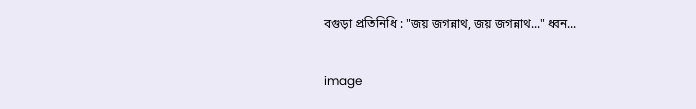বগুড়া প্রতিনিধি : "জয় জগন্নাথ, জয় জগন্নাথ..." ধ্বন...

image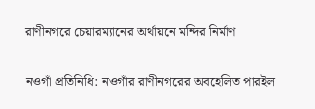রাণীনগরে চেয়ারম্যানের অর্থায়নে মন্দির নির্মাণ

নওগাঁ প্রতিনিধি: নওগাঁর রাণীনগরের অবহেলিত পারইল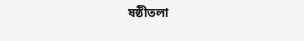ষষ্ঠীতলা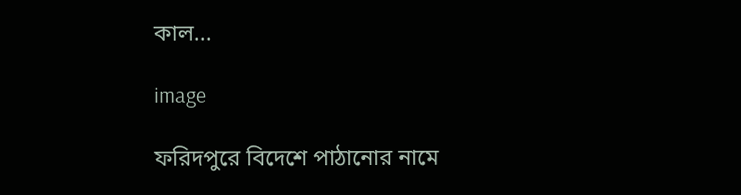কাল...

image

ফরিদপুরে বিদেশে পাঠানোর নামে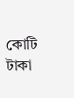কোটি টাকা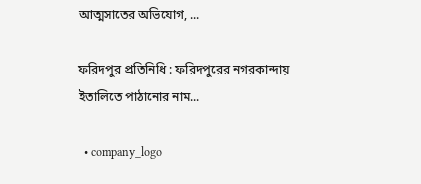আত্মসাতের অভিযোগ, ...

ফরিদপুর প্রতিনিধি : ফরিদপুরের নগরকান্দায় ইতালিতে পাঠানোর নাম...

  • company_logo